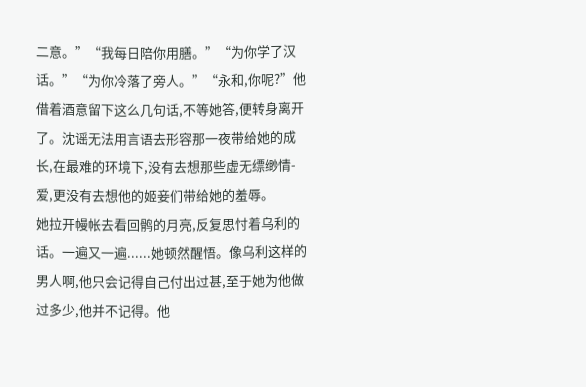二意。”“我每日陪你用膳。”“为你学了汉话。”“为你冷落了旁人。”“永和,你呢?”他借着酒意留下这么几句话,不等她答,便转身离开了。沈谣无法用言语去形容那一夜带给她的成长,在最难的环境下,没有去想那些虚无缥缈情-爱,更没有去想他的姬妾们带给她的羞辱。
她拉开幔帐去看回鹘的月亮,反复思忖着乌利的话。一遍又一遍......她顿然醒悟。像乌利这样的男人啊,他只会记得自己付出过甚,至于她为他做过多少,他并不记得。他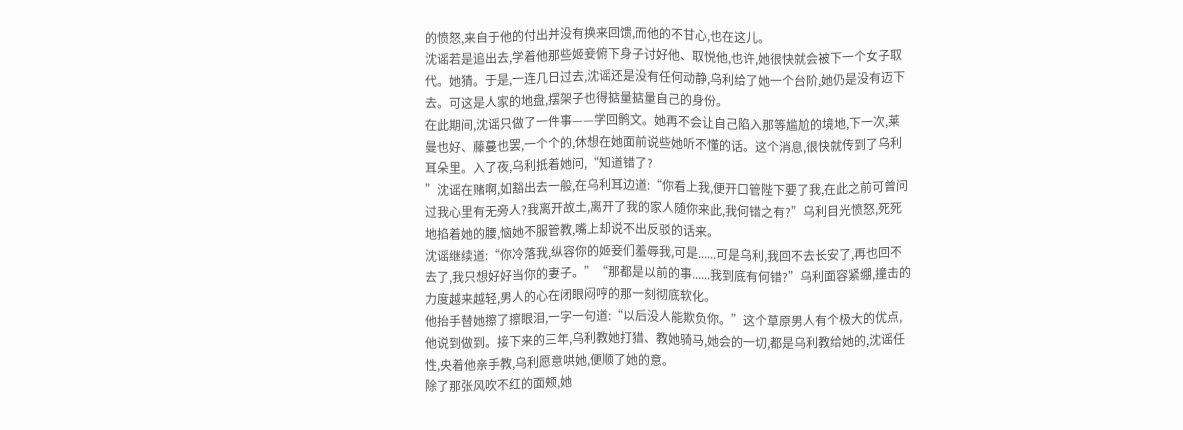的愤怒,来自于他的付出并没有换来回馈,而他的不甘心,也在这儿。
沈谣若是追出去,学着他那些姬妾俯下身子讨好他、取悦他,也许,她很快就会被下一个女子取代。她猜。于是,一连几日过去,沈谣还是没有任何动静,乌利给了她一个台阶,她仍是没有迈下去。可这是人家的地盘,摆架子也得掂量掂量自己的身份。
在此期间,沈谣只做了一件事——学回鹘文。她再不会让自己陷入那等尴尬的境地,下一次,莱曼也好、藤蔓也罢,一个个的,休想在她面前说些她听不懂的话。这个消息,很快就传到了乌利耳朵里。入了夜,乌利抵着她问,“知道错了?
”沈谣在赌啊,如豁出去一般,在乌利耳边道:“你看上我,便开口管陛下要了我,在此之前可曾问过我心里有无旁人?我离开故土,离开了我的家人随你来此,我何错之有?”乌利目光愤怒,死死地掐着她的腰,恼她不服管教,嘴上却说不出反驳的话来。
沈谣继续道:“你冷落我,纵容你的姬妾们羞辱我,可是......可是乌利,我回不去长安了,再也回不去了,我只想好好当你的妻子。”“那都是以前的事......我到底有何错?”乌利面容紧绷,撞击的力度越来越轻,男人的心在闭眼闷哼的那一刻彻底软化。
他抬手替她擦了擦眼泪,一字一句道:“以后没人能欺负你。”这个草原男人有个极大的优点,他说到做到。接下来的三年,乌利教她打猎、教她骑马,她会的一切,都是乌利教给她的,沈谣任性,央着他亲手教,乌利愿意哄她,便顺了她的意。
除了那张风吹不红的面颊,她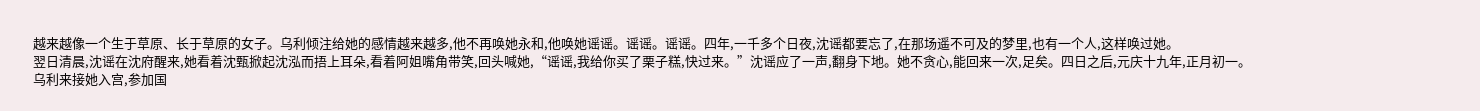越来越像一个生于草原、长于草原的女子。乌利倾注给她的感情越来越多,他不再唤她永和,他唤她谣谣。谣谣。谣谣。四年,一千多个日夜,沈谣都要忘了,在那场遥不可及的梦里,也有一个人,这样唤过她。
翌日清晨,沈谣在沈府醒来,她看着沈甄掀起沈泓而捂上耳朵,看着阿姐嘴角带笑,回头喊她,“谣谣,我给你买了栗子糕,快过来。”沈谣应了一声,翻身下地。她不贪心,能回来一次,足矣。四日之后,元庆十九年,正月初一。
乌利来接她入宫,参加国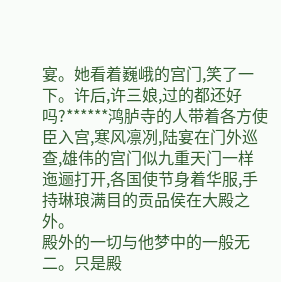宴。她看着巍峨的宫门,笑了一下。许后,许三娘,过的都还好吗?******鸿胪寺的人带着各方使臣入宫,寒风凛冽,陆宴在门外巡查,雄伟的宫门似九重天门一样迤逦打开,各国使节身着华服,手持琳琅满目的贡品侯在大殿之外。
殿外的一切与他梦中的一般无二。只是殿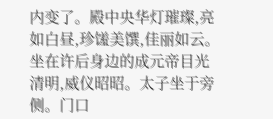内变了。殿中央华灯璀璨,亮如白昼,珍馐美馔,佳丽如云。坐在许后身边的成元帝目光清明,威仪昭昭。太子坐于旁侧。门口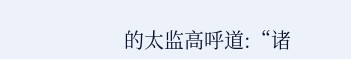的太监高呼道:“诸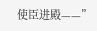使臣进殿——”